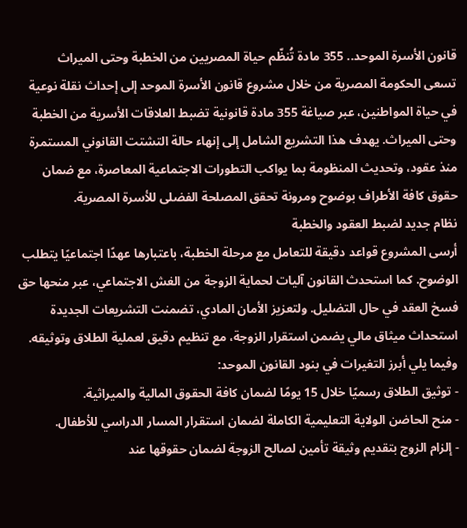قانون الأسرة الموحد.. 355 مادة تُنظّم حياة المصريين من الخطبة وحتى الميراث
تسعى الحكومة المصرية من خلال مشروع قانون الأسرة الموحد إلى إحداث نقلة نوعية في حياة المواطنين، عبر صياغة 355 مادة قانونية تضبط العلاقات الأسرية من الخطبة وحتى الميراث. يهدف هذا التشريع الشامل إلى إنهاء حالة التشتت القانوني المستمرة منذ عقود، وتحديث المنظومة بما يواكب التطورات الاجتماعية المعاصرة، مع ضمان حقوق كافة الأطراف بوضوح ومرونة تحقق المصلحة الفضلى للأسرة المصرية.
نظام جديد لضبط العقود والخطبة
أرسى المشروع قواعد دقيقة للتعامل مع مرحلة الخطبة، باعتبارها عهدًا اجتماعيًا يتطلب الوضوح. كما استحدث القانون آليات لحماية الزوجة من الغش الاجتماعي، عبر منحها حق فسخ العقد في حال التضليل. ولتعزيز الأمان المادي، تضمنت التشريعات الجديدة استحداث ميثاق مالي يضمن استقرار الزوجة، مع تنظيم دقيق لعملية الطلاق وتوثيقه.
وفيما يلي أبرز التغيرات في بنود القانون الموحد:
- توثيق الطلاق رسميًا خلال 15 يومًا لضمان كافة الحقوق المالية والميراثية.
- منح الحاضن الولاية التعليمية الكاملة لضمان استقرار المسار الدراسي للأطفال.
- إلزام الزوج بتقديم وثيقة تأمين لصالح الزوجة لضمان حقوقها عند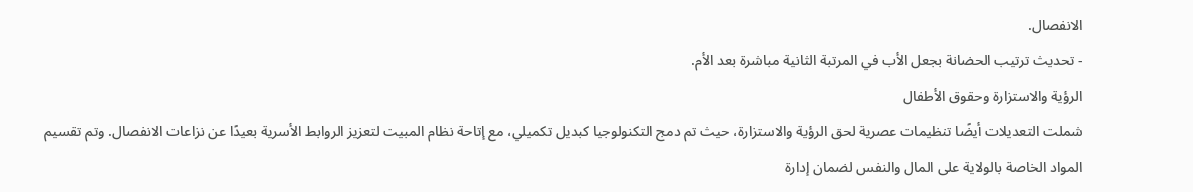الانفصال.
- تحديث ترتيب الحضانة بجعل الأب في المرتبة الثانية مباشرة بعد الأم.
الرؤية والاستزارة وحقوق الأطفال
شملت التعديلات أيضًا تنظيمات عصرية لحق الرؤية والاستزارة، حيث تم دمج التكنولوجيا كبديل تكميلي، مع إتاحة نظام المبيت لتعزيز الروابط الأسرية بعيدًا عن نزاعات الانفصال. وتم تقسيم المواد الخاصة بالولاية على المال والنفس لضمان إدارة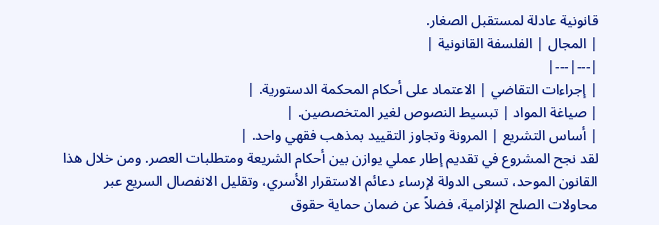قانونية عادلة لمستقبل الصغار.
| المجال | الفلسفة القانونية |
|---|---|
| إجراءات التقاضي | الاعتماد على أحكام المحكمة الدستورية. |
| صياغة المواد | تبسيط النصوص لغير المتخصصين. |
| أساس التشريع | المرونة وتجاوز التقييد بمذهب فقهي واحد. |
لقد نجح المشروع في تقديم إطار عملي يوازن بين أحكام الشريعة ومتطلبات العصر. ومن خلال هذا القانون الموحد، تسعى الدولة لإرساء دعائم الاستقرار الأسري، وتقليل الانفصال السريع عبر محاولات الصلح الإلزامية، فضلاً عن ضمان حماية حقوق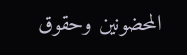المحضونين وحقوق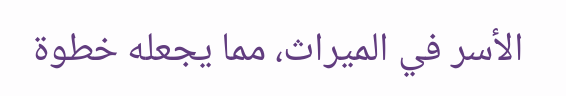الأسر في الميراث، مما يجعله خطوة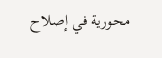محورية في إصلاح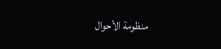منظومة الأحوال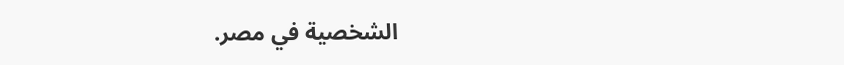الشخصية في مصر.